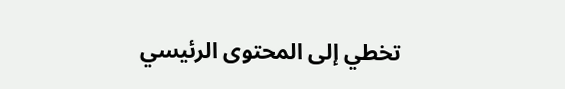تخطي إلى المحتوى الرئيسي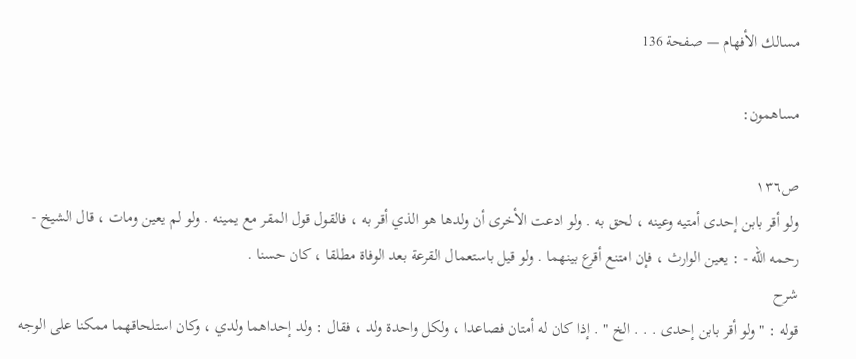مسالك الأفهام — صفحة 136

مساهمون:

ص١٣٦
ولو أقر بابن إحدى أمتيه وعينه ، لحق به . ولو ادعت الأخرى أن ولدها هو الذي أقر به ، فالقول قول المقر مع يمينه . ولو لم يعين ومات ، قال الشيخ - رحمه الله - : يعين الوارث ، فإن امتنع أقرع بينهما . ولو قيل باستعمال القرعة بعد الوفاة مطلقا ، كان حسنا .
شرح
قوله : " ولو أقر بابن إحدى . . . الخ " . إذا كان له أمتان فصاعدا ، ولكل واحدة ولد ، فقال : ولد إحداهما ولدي ، وكان استلحاقهما ممكنا على الوجه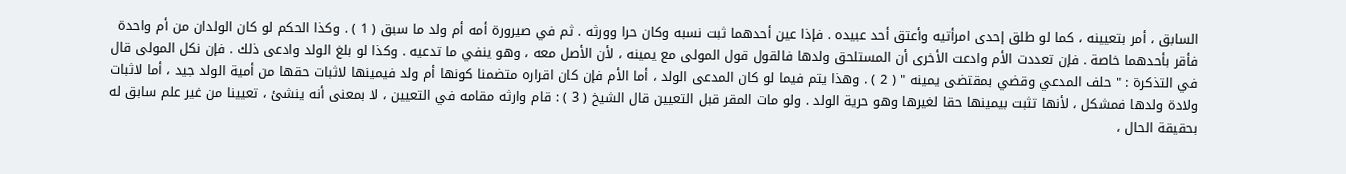السابق ، أمر بتعيينه ، كما لو طلق إحدى امرأتيه وأعتق أحد عبيده . فإذا عين أحدهما ثبت نسبه وكان حرا وورثه . ثم في صيرورة أمه أم ولد ما سبق ( 1 ) . وكذا الحكم لو كان الولدان من أم واحدة فأقر بأحدهما خاصة . فإن تعددت الأم وادعت الأخرى أن المستلحق ولدها فالقول قول المولى مع يمينه ، لأن الأصل معه ، وهو ينفي ما تدعيه . وكذا لو بلغ الولد وادعى ذلك . فإن نكل المولى قال في التذكرة : " حلف المدعي وقضي بمقتضى يمينه " ( 2 ) . وهذا يتم فيما لو كان المدعى الولد ، أما الأم فإن كان اقراره متضمنا كونها أم ولد فيمينها لاثبات حقها من أمية الولد جيد ، أما لاثبات ولادة ولدها فمشكل ، لأنها تثبت بيمينها حقا لغيرها وهو حرية الولد . ولو مات المقر قبل التعيين قال الشيخ ( 3 ) : قام وارثه مقامه في التعيين ، لا بمعنى أنه ينشئ ، تعيينا من غير علم سابق له بحقيقة الحال ،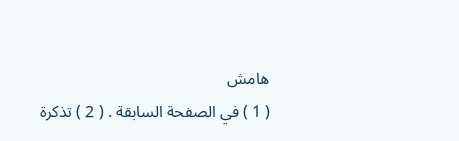هامش
( 1 ) في الصفحة السابقة . ( 2 ) تذكرة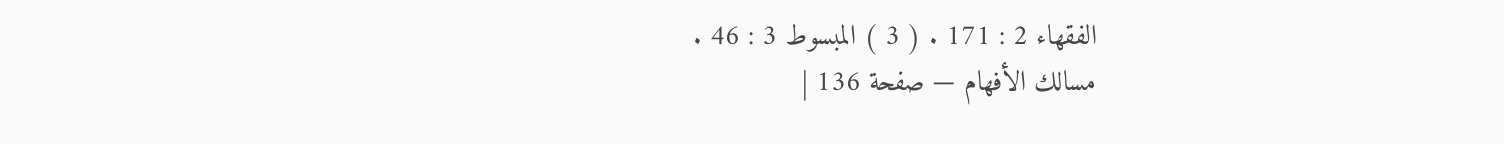الفقهاء 2 : 171 . ( 3 ) المبسوط 3 : 46 .
مسالك الأفهام — صفحة 136 |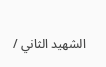الشهيد الثاني /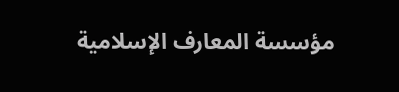مؤسسة المعارف الإسلامية